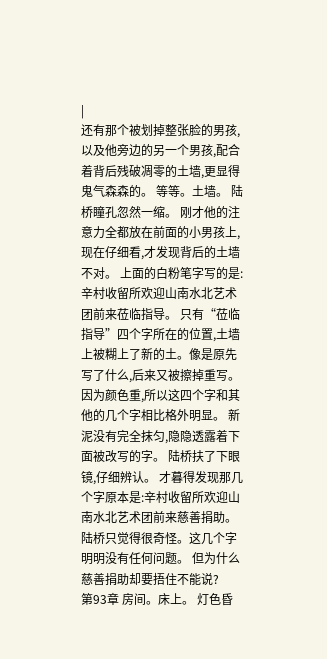|
还有那个被划掉整张脸的男孩,以及他旁边的另一个男孩,配合着背后残破凋零的土墙,更显得鬼气森森的。 等等。土墙。 陆桥瞳孔忽然一缩。 刚才他的注意力全都放在前面的小男孩上,现在仔细看,才发现背后的土墙不对。 上面的白粉笔字写的是:辛村收留所欢迎山南水北艺术团前来莅临指导。 只有“莅临指导”四个字所在的位置,土墙上被糊上了新的土。像是原先写了什么,后来又被擦掉重写。因为颜色重,所以这四个字和其他的几个字相比格外明显。 新泥没有完全抹匀,隐隐透露着下面被改写的字。 陆桥扶了下眼镜,仔细辨认。 才暮得发现那几个字原本是:辛村收留所欢迎山南水北艺术团前来慈善捐助。 陆桥只觉得很奇怪。这几个字明明没有任何问题。 但为什么慈善捐助却要捂住不能说?
第93章 房间。床上。 灯色昏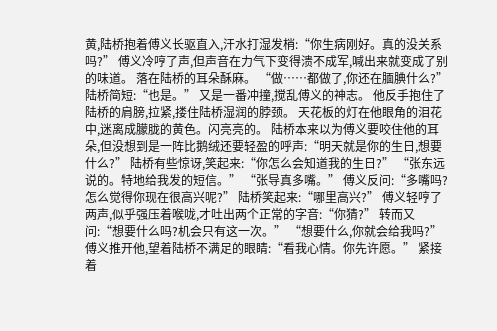黄,陆桥抱着傅义长驱直入,汗水打湿发梢:“你生病刚好。真的没关系吗?” 傅义冷哼了声,但声音在力气下变得溃不成军,喊出来就变成了别的味道。 落在陆桥的耳朵酥麻。 “做……都做了,你还在腼腆什么?” 陆桥简短:“也是。” 又是一番冲撞,搅乱傅义的神志。 他反手抱住了陆桥的肩膀,拉紧,搂住陆桥湿润的脖颈。 天花板的灯在他眼角的泪花中,迷离成朦胧的黄色。闪亮亮的。 陆桥本来以为傅义要咬住他的耳朵,但没想到是一阵比鹅绒还要轻盈的呼声:“明天就是你的生日,想要什么?” 陆桥有些惊讶,笑起来:“你怎么会知道我的生日?” “张东远说的。特地给我发的短信。” “张导真多嘴。” 傅义反问:“多嘴吗?怎么觉得你现在很高兴呢?” 陆桥笑起来:“哪里高兴?” 傅义轻哼了两声,似乎强压着喉咙,才吐出两个正常的字音:“你猜?” 转而又问:“想要什么吗?机会只有这一次。” “想要什么,你就会给我吗?” 傅义推开他,望着陆桥不满足的眼睛:“看我心情。你先许愿。” 紧接着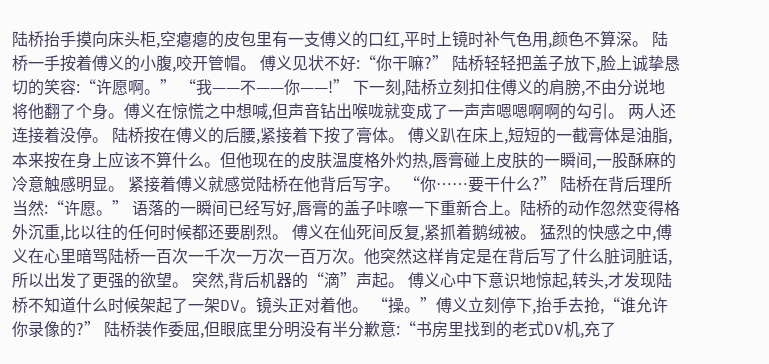陆桥抬手摸向床头柜,空瘪瘪的皮包里有一支傅义的口红,平时上镜时补气色用,颜色不算深。 陆桥一手按着傅义的小腹,咬开管帽。 傅义见状不好:“你干嘛?” 陆桥轻轻把盖子放下,脸上诚挚恳切的笑容:“许愿啊。” “我——不——你——!” 下一刻,陆桥立刻扣住傅义的肩膀,不由分说地将他翻了个身。傅义在惊慌之中想喊,但声音钻出喉咙就变成了一声声嗯嗯啊啊的勾引。 两人还连接着没停。 陆桥按在傅义的后腰,紧接着下按了膏体。 傅义趴在床上,短短的一截膏体是油脂,本来按在身上应该不算什么。但他现在的皮肤温度格外灼热,唇膏碰上皮肤的一瞬间,一股酥麻的冷意触感明显。 紧接着傅义就感觉陆桥在他背后写字。 “你……要干什么?” 陆桥在背后理所当然:“许愿。” 语落的一瞬间已经写好,唇膏的盖子咔嚓一下重新合上。陆桥的动作忽然变得格外沉重,比以往的任何时候都还要剧烈。 傅义在仙死间反复,紧抓着鹅绒被。 猛烈的快感之中,傅义在心里暗骂陆桥一百次一千次一万次一百万次。他突然这样肯定是在背后写了什么脏词脏话,所以出发了更强的欲望。 突然,背后机器的“滴”声起。 傅义心中下意识地惊起,转头,才发现陆桥不知道什么时候架起了一架DV。镜头正对着他。 “操。”傅义立刻停下,抬手去抢,“谁允许你录像的?” 陆桥装作委屈,但眼底里分明没有半分歉意:“书房里找到的老式DV机,充了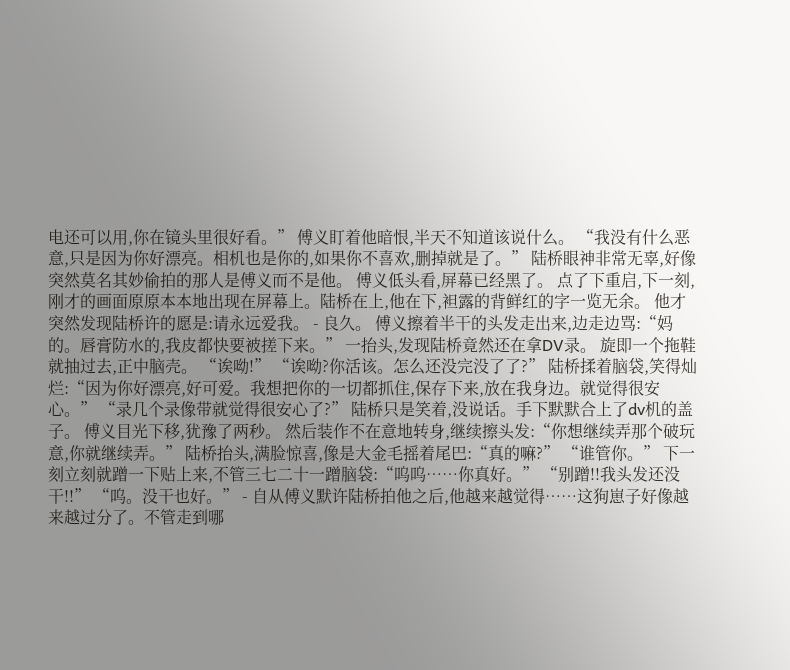电还可以用,你在镜头里很好看。” 傅义盯着他暗恨,半天不知道该说什么。 “我没有什么恶意,只是因为你好漂亮。相机也是你的,如果你不喜欢,删掉就是了。” 陆桥眼神非常无辜,好像突然莫名其妙偷拍的那人是傅义而不是他。 傅义低头看,屏幕已经黑了。 点了下重启,下一刻,刚才的画面原原本本地出现在屏幕上。陆桥在上,他在下,袒露的背鲜红的字一览无余。 他才突然发现陆桥许的愿是:请永远爱我。 - 良久。 傅义擦着半干的头发走出来,边走边骂:“妈的。唇膏防水的,我皮都快要被搓下来。” 一抬头,发现陆桥竟然还在拿DV录。 旋即一个拖鞋就抽过去,正中脑壳。 “诶呦!” “诶呦?你活该。怎么还没完没了了?” 陆桥揉着脑袋,笑得灿烂:“因为你好漂亮,好可爱。我想把你的一切都抓住,保存下来,放在我身边。就觉得很安心。” “录几个录像带就觉得很安心了?” 陆桥只是笑着,没说话。手下默默合上了dv机的盖子。 傅义目光下移,犹豫了两秒。 然后装作不在意地转身,继续擦头发:“你想继续弄那个破玩意,你就继续弄。” 陆桥抬头,满脸惊喜,像是大金毛摇着尾巴:“真的嘛?” “谁管你。” 下一刻立刻就蹭一下贴上来,不管三七二十一蹭脑袋:“呜呜……你真好。” “别蹭!!我头发还没干!!” “呜。没干也好。” - 自从傅义默许陆桥拍他之后,他越来越觉得……这狗崽子好像越来越过分了。不管走到哪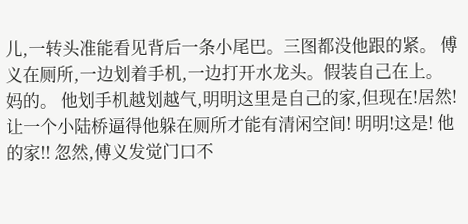儿,一转头准能看见背后一条小尾巴。三图都没他跟的紧。 傅义在厕所,一边划着手机,一边打开水龙头。假装自己在上。 妈的。 他划手机越划越气,明明这里是自己的家,但现在!居然!让一个小陆桥逼得他躲在厕所才能有清闲空间! 明明!这是! 他的家!! 忽然,傅义发觉门口不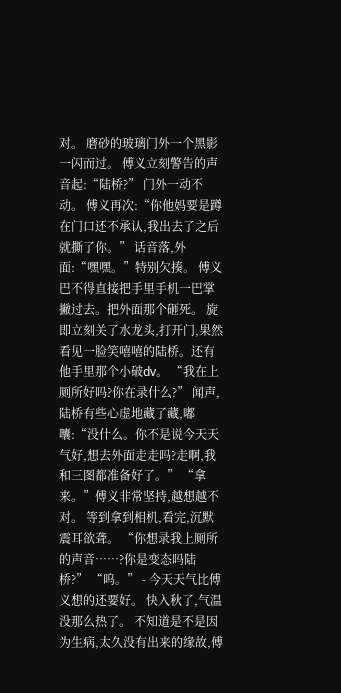对。 磨砂的玻璃门外一个黑影一闪而过。 傅义立刻警告的声音起:“陆桥?” 门外一动不动。 傅义再次:“你他妈要是蹲在门口还不承认,我出去了之后就撕了你。” 话音落,外面:“嘿嘿。”特别欠揍。 傅义巴不得直接把手里手机一巴掌撇过去。把外面那个砸死。 旋即立刻关了水龙头,打开门,果然看见一脸笑嘻嘻的陆桥。还有他手里那个小破dv。 “我在上厕所好吗?你在录什么?” 闻声,陆桥有些心虚地藏了藏,嘟囔:“没什么。你不是说今天天气好,想去外面走走吗?走啊,我和三图都准备好了。” “拿来。”傅义非常坚持,越想越不对。 等到拿到相机,看完,沉默震耳欲聋。 “你想录我上厕所的声音……?你是变态吗陆桥?” “呜。” - 今天天气比傅义想的还要好。 快入秋了,气温没那么热了。 不知道是不是因为生病,太久没有出来的缘故,傅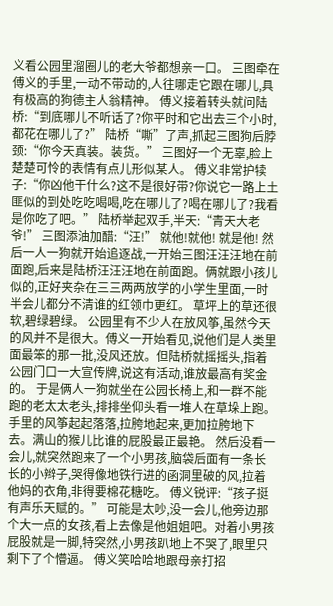义看公园里溜圈儿的老大爷都想亲一口。 三图牵在傅义的手里,一动不带动的,人往哪走它跟在哪儿,具有极高的狗德主人翁精神。 傅义接着转头就问陆桥:“到底哪儿不听话了?你平时和它出去三个小时,都花在哪儿了?” 陆桥“嘶”了声,抓起三图狗后脖颈:“你今天真装。装货。” 三图好一个无辜,脸上楚楚可怜的表情有点儿形似某人。 傅义非常护犊子:“你凶他干什么?这不是很好带?你说它一路上土匪似的到处吃吃喝喝,吃在哪儿了?喝在哪儿了?我看是你吃了吧。” 陆桥举起双手,半天:“青天大老爷!” 三图添油加醋:“汪!” 就他!就他! 就是他! 然后一人一狗就开始追逐战,一开始三图汪汪汪地在前面跑,后来是陆桥汪汪汪地在前面跑。俩就跟小孩儿似的,正好夹杂在三三两两放学的小学生里面,一时半会儿都分不清谁的红领巾更红。 草坪上的草还很软,碧绿碧绿。 公园里有不少人在放风筝,虽然今天的风并不是很大。傅义一开始看见,说他们是人类里面最笨的那一批,没风还放。但陆桥就摇摇头,指着公园门口一大宣传牌,说这有活动,谁放最高有奖金的。 于是俩人一狗就坐在公园长椅上,和一群不能跑的老太太老头,排排坐仰头看一堆人在草垛上跑。手里的风筝起起落落,拉胯地起来,更加拉胯地下去。满山的猴儿比谁的屁股最正最艳。 然后没看一会儿,就突然跑来了一个小男孩,脑袋后面有一条长长的小辫子,哭得像地铁行进的函洞里破的风,拉着他妈的衣角,非得要棉花糖吃。 傅义锐评:“孩子挺有声乐天赋的。” 可能是太吵,没一会儿,他旁边那个大一点的女孩,看上去像是他姐姐吧。对着小男孩屁股就是一脚,特突然,小男孩趴地上不哭了,眼里只剩下了个懵逼。 傅义笑哈哈地跟母亲打招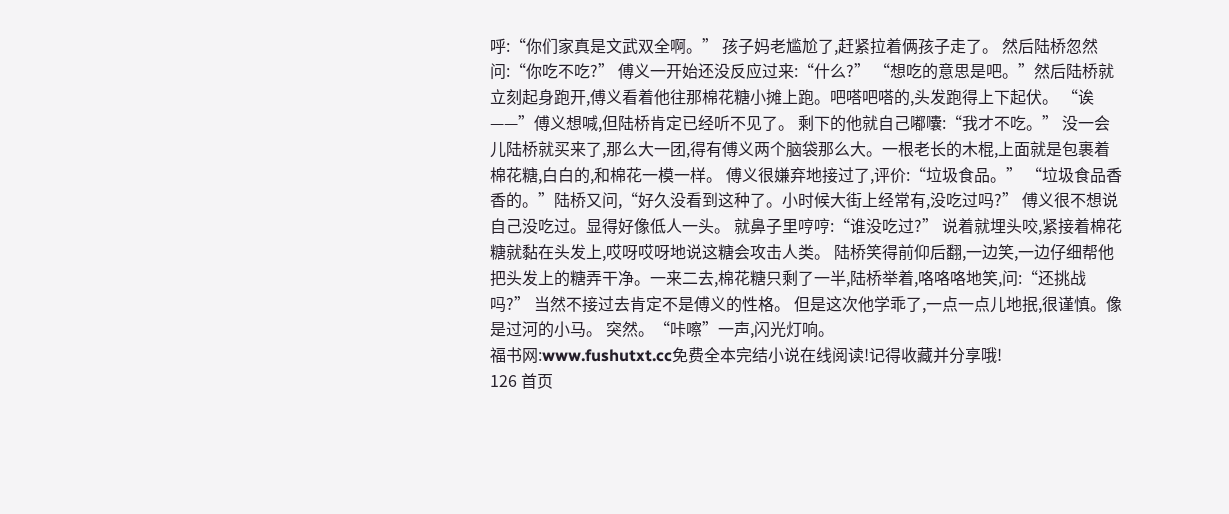呼:“你们家真是文武双全啊。” 孩子妈老尴尬了,赶紧拉着俩孩子走了。 然后陆桥忽然问:“你吃不吃?” 傅义一开始还没反应过来:“什么?” “想吃的意思是吧。”然后陆桥就立刻起身跑开,傅义看着他往那棉花糖小摊上跑。吧嗒吧嗒的,头发跑得上下起伏。 “诶——”傅义想喊,但陆桥肯定已经听不见了。 剩下的他就自己嘟囔:“我才不吃。” 没一会儿陆桥就买来了,那么大一团,得有傅义两个脑袋那么大。一根老长的木棍,上面就是包裹着棉花糖,白白的,和棉花一模一样。 傅义很嫌弃地接过了,评价:“垃圾食品。” “垃圾食品香香的。”陆桥又问,“好久没看到这种了。小时候大街上经常有,没吃过吗?” 傅义很不想说自己没吃过。显得好像低人一头。 就鼻子里哼哼:“谁没吃过?” 说着就埋头咬,紧接着棉花糖就黏在头发上,哎呀哎呀地说这糖会攻击人类。 陆桥笑得前仰后翻,一边笑,一边仔细帮他把头发上的糖弄干净。一来二去,棉花糖只剩了一半,陆桥举着,咯咯咯地笑,问:“还挑战吗?” 当然不接过去肯定不是傅义的性格。 但是这次他学乖了,一点一点儿地抿,很谨慎。像是过河的小马。 突然。“咔嚓”一声,闪光灯响。
福书网:www.fushutxt.cc免费全本完结小说在线阅读!记得收藏并分享哦!
126 首页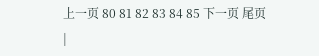上一页 80 81 82 83 84 85 下一页 尾页
|